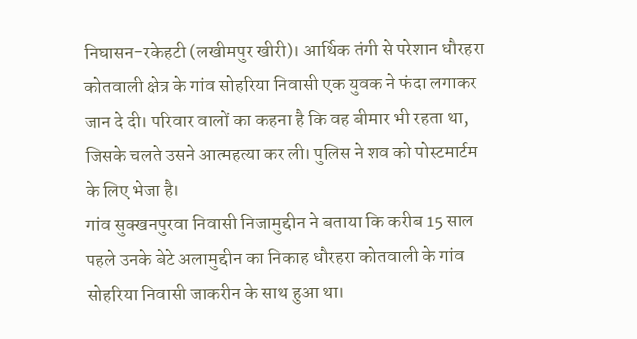निघासन-रकेहटी (लखीमपुर खीरी)। आर्थिक तंगी से परेशान धौरहरा कोतवाली क्षेत्र के गांव सोहरिया निवासी एक युवक ने फंदा लगाकर जान दे दी। परिवार वालों का कहना है कि वह बीमार भी रहता था, जिसके चलते उसने आत्महत्या कर ली। पुलिस ने शव को पोस्टमार्टम के लिए भेजा है।
गांव सुक्खनपुरवा निवासी निजामुद्दीन ने बताया कि करीब 15 साल पहले उनके बेटे अलामुद्दीन का निकाह धौरहरा कोतवाली के गांव सोहरिया निवासी जाकरीन के साथ हुआ था।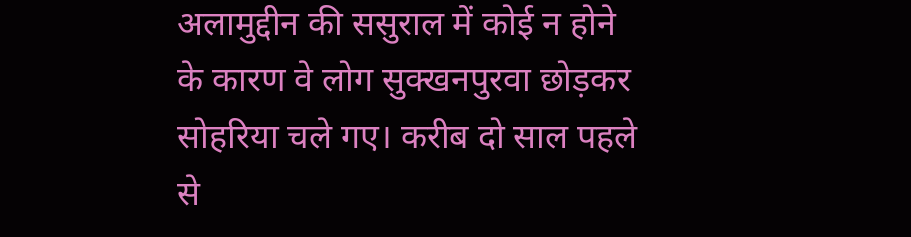अलामुद्दीन की ससुराल में कोई न होने के कारण वे लोग सुक्खनपुरवा छोड़कर सोहरिया चले गए। करीब दो साल पहले से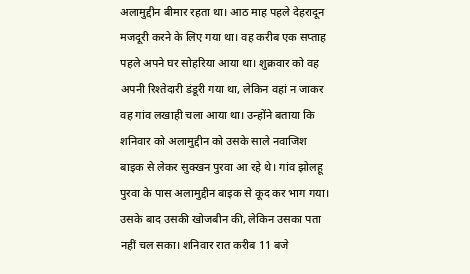अलामुद्दीन बीमार रहता था। आठ माह पहले देहरादून मजदूरी करने के लिए गया था। वह करीब एक सप्ताह पहले अपने घर सोहरिया आया था। शुक्रवार को वह अपनी रिश्तेदारी डंडूरी गया था, लेकिन वहां न जाकर वह गांव लखाही चला आया था। उन्होंने बताया कि शनिवार को अलामुद्दीन को उसके साले नवाजिश बाइक से लेकर सुक्खन पुरवा आ रहे थे। गांव झोलहू पुरवा के पास अलामुद्दीन बाइक से कूद कर भाग गया। उसके बाद उसकी खोजबीन की, लेकिन उसका पता नहीं चल सका। शनिवार रात करीब 11 बजे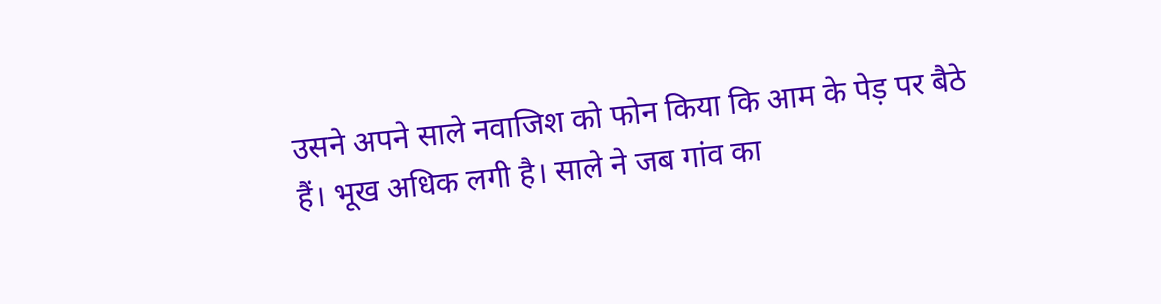उसने अपने साले नवाजिश को फोन किया कि आम के पेड़ पर बैठे हैं। भूख अधिक लगी है। साले ने जब गांव का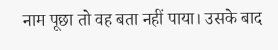नाम पूछा तो वह बता नहीं पाया। उसके बाद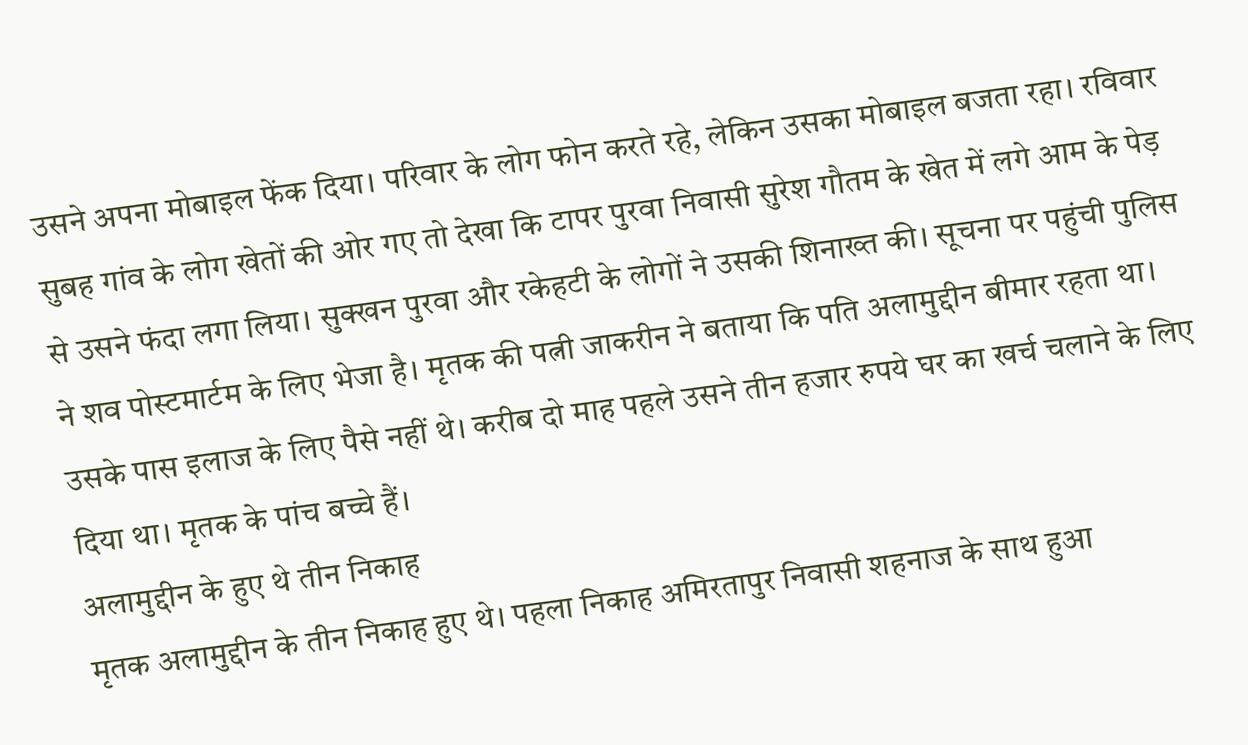उसने अपना मोबाइल फेंक दिया। परिवार के लोग फोन करते रहे, लेकिन उसका मोबाइल बजता रहा। रविवार सुबह गांव के लोग खेतों की ओर गए तो देखा कि टापर पुरवा निवासी सुरेश गौतम के खेत में लगे आम के पेड़ से उसने फंदा लगा लिया। सुक्खन पुरवा और रकेहटी के लोगों ने उसकी शिनाख्त की। सूचना पर पहुंची पुलिस ने शव पोस्टमार्टम के लिए भेजा है। मृतक की पत्नी जाकरीन ने बताया कि पति अलामुद्दीन बीमार रहता था। उसके पास इलाज के लिए पैसे नहीं थे। करीब दो माह पहले उसने तीन हजार रुपये घर का खर्च चलाने के लिए दिया था। मृतक के पांच बच्चे हैं।
अलामुद्दीन के हुए थे तीन निकाह
मृतक अलामुद्दीन के तीन निकाह हुए थे। पहला निकाह अमिरतापुर निवासी शहनाज के साथ हुआ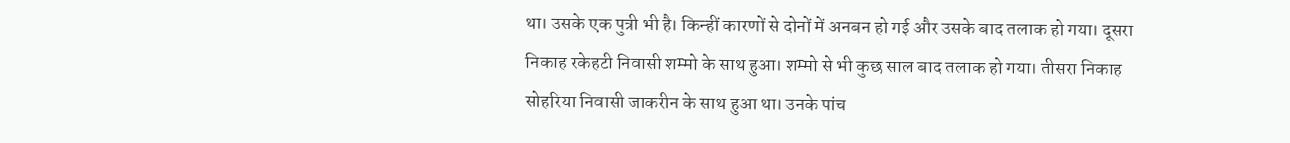था। उसके एक पुत्री भी है। किन्हीं कारणों से दोनों में अनबन हो गई और उसके बाद तलाक हो गया। दूसरा निकाह रकेहटी निवासी शम्मो के साथ हुआ। शम्मो से भी कुछ साल बाद तलाक हो गया। तीसरा निकाह सोहरिया निवासी जाकरीन के साथ हुआ था। उनके पांच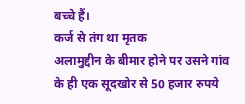बच्चे हैं।
कर्ज से तंग था मृतक
अलामुद्दीन के बीमार होने पर उसने गांव के ही एक सूदखोर से 50 हजार रुपये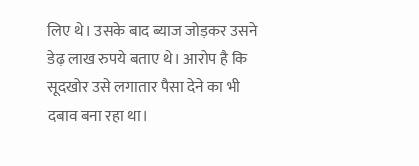लिए थे। उसके बाद ब्याज जोड़कर उसने डेढ़ लाख रुपये बताए थे। आरोप है कि सूदखोर उसे लगातार पैसा देने का भी दबाव बना रहा था।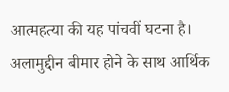आत्महत्या की यह पांचवीं घटना है। अलामुद्दीन बीमार होने के साथ आर्थिक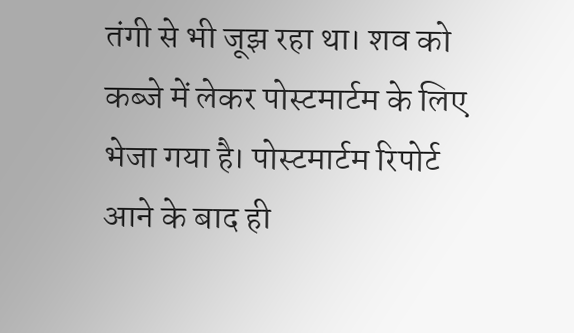तंगी से भी जूझ रहा था। शव को कब्जे में लेकर पोस्टमार्टम के लिए भेजा गया है। पोस्टमार्टम रिपोर्ट आने के बाद ही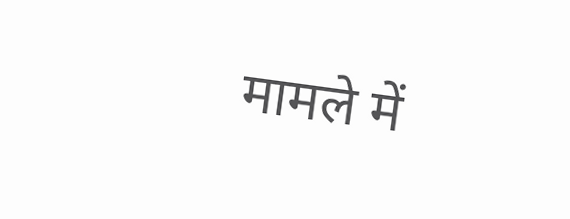मामले में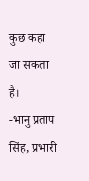कुछ कहा जा सकता है।
-भानु प्रताप सिंह, प्रभारी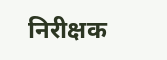निरीक्षक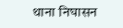थाना निघासन